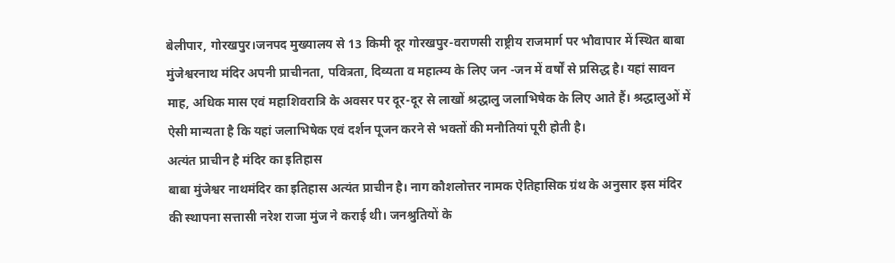बेलीपार, गोरखपुर।जनपद मुख्यालय से 13 किमी दूर गोरखपुर-वराणसी राष्ट्रीय राजमार्ग पर भौवापार में स्थित बाबा मुंजेश्वरनाथ मंदिर अपनी प्राचीनता, पवित्रता, दिव्यता व महात्म्य के लिए जन -जन में वर्षों से प्रसिद्ध है। यहां सावन माह, अधिक मास एवं महाशिवरात्रि के अवसर पर दूर-दूर से लाखों श्रद्धालु जलाभिषेक के लिए आते हैं। श्रद्धालुओं में ऐसी मान्यता है कि यहां जलाभिषेक एवं दर्शन पूजन करने से भक्तों की मनौतियां पूरी होती है।
अत्यंत प्राचीन है मंदिर का इतिहास
बाबा मुंजेश्वर नाथमंदिर का इतिहास अत्यंत प्राचीन है। नाग कौशलोत्तर नामक ऐतिहासिक ग्रंथ के अनुसार इस मंदिर की स्थापना सत्तासी नरेश राजा मुंज ने कराई थी। जनश्रुतियों के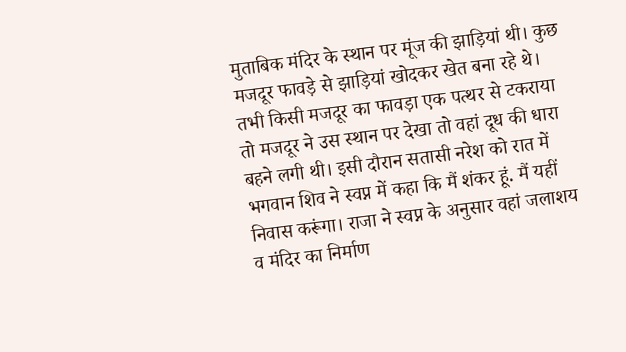मुताबिक मंदिर के स्थान पर मूंज की झाड़ियां थी। कुछ मजदूर फावड़े से झाड़ियां खोदकर खेत बना रहे थे। तभी किसी मजदूर का फावड़ा एक पत्थर से टकराया तो मजदूर ने उस स्थान पर देखा तो वहां दूध की धारा बहने लगी थी। इसी दौरान सतासी नरेश को रात में भगवान शिव ने स्वप्न में कहा कि मैं शंकर हूं. मैं यहीं निवास करूंगा। राजा ने स्वप्न के अनुसार वहां जलाशय व मंदिर का निर्माण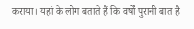कराया। यहां के लोग बताते हैं कि वर्षों पुरानी बात है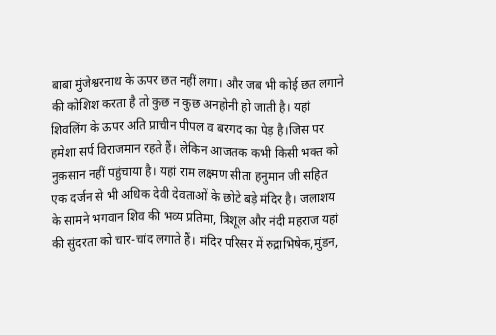बाबा मुंजेश्वरनाथ के ऊपर छत नहीं लगा। और जब भी कोई छत लगाने की कोशिश करता है तो कुछ न कुछ अनहोनी हो जाती है। यहां शिवलिंग के ऊपर अति प्राचीन पीपल व बरगद का पेड़ है।जिस पर हमेशा सर्प विराजमान रहते हैं। लेकिन आजतक कभी किसी भक्त को नुक़सान नहीं पहुंचाया है। यहां राम लक्ष्मण सीता हनुमान जी सहित एक दर्जन से भी अधिक देवी देवताओं के छोटे बड़े मंदिर है। जलाशय के सामने भगवान शिव की भव्य प्रतिमा, त्रिशूल और नंदी महराज यहां की सुंदरता को चार-चांद लगाते हैं। मंदिर परिसर में रुद्राभिषेक,मुंडन,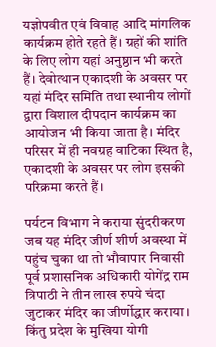यज्ञोपवीत एवं विवाह आदि मांगलिक कार्यक्रम होते रहते हैं। ग्रहों की शांति के लिए लोग यहां अनुष्ठान भी करते हैं। देवोत्थान एकादशी के अवसर पर यहां मंदिर समिति तथा स्थानीय लोगों द्वारा विशाल दीपदान कार्यक्रम का आयोजन भी किया जाता है। मंदिर परिसर में ही नवग्रह वाटिका स्थित है, एकादशी के अवसर पर लोग इसकी परिक्रमा करते हैं।

पर्यटन विभाग ने कराया सुंदरीकरण
जब यह मंदिर जीर्ण शीर्ण अवस्था में पहुंच चुका था तो भौवापार निवासी पूर्व प्रशासनिक अधिकारी योगेंद्र राम त्रिपाठी ने तीन लाख रुपये चंदा जुटाकर मंदिर का जीर्णोद्धार कराया। किंतु प्रदेश के मुखिया योगी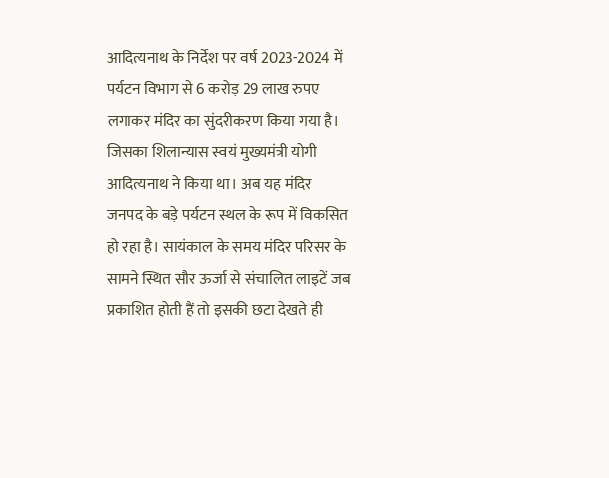आदित्यनाथ के निर्देश पर वर्ष 2023-2024 में पर्यटन विभाग से 6 करोड़ 29 लाख रुपए लगाकर मंदिर का सुंदरीकरण किया गया है। जिसका शिलान्यास स्वयं मुख्यमंत्री योगी आदित्यनाथ ने किया था। अब यह मंदिर जनपद के बड़े पर्यटन स्थल के रूप में विकसित हो रहा है। सायंकाल के समय मंदिर परिसर के सामने स्थित सौर ऊर्जा से संचालित लाइटें जब प्रकाशित होती हैं तो इसकी छटा देखते ही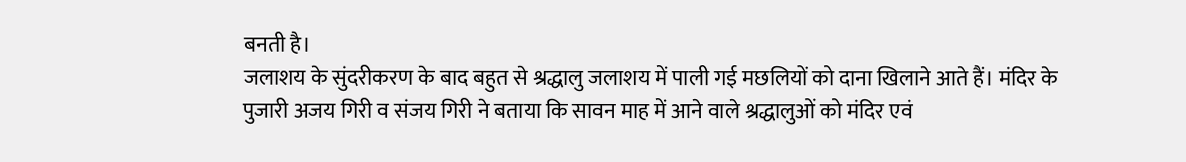बनती है।
जलाशय के सुंदरीकरण के बाद बहुत से श्रद्धालु जलाशय में पाली गई मछलियों को दाना खिलाने आते हैं। मंदिर के पुजारी अजय गिरी व संजय गिरी ने बताया कि सावन माह में आने वाले श्रद्धालुओं को मंदिर एवं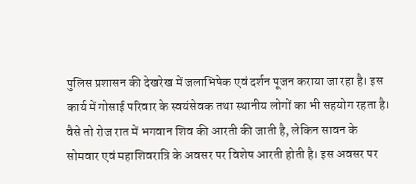पुलिस प्रशासन की देखरेख में जलाभिषेक एवं दर्शन पूजन कराया जा रहा है। इस कार्य में गोसाई परिवार के स्वयंसेवक तथा स्थानीय लोगों का भी सहयोग रहता है। वैसे तो रोज रात में भगवान शिव की आरती की जाती है, लेकिन सावन के सोमवार एवं महाशिवरात्रि के अवसर पर विशेष आरती होती है। इस अवसर पर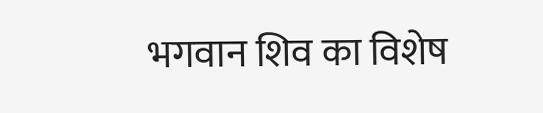भगवान शिव का विशेष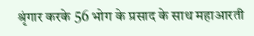श्रृंगार करके 56 भोग के प्रसाद के साथ महाआरती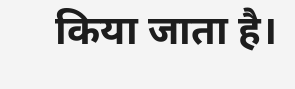किया जाता है।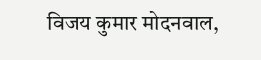विजय कुमार मोदनवाल,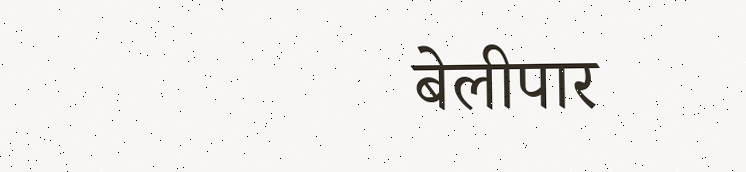बेलीपार